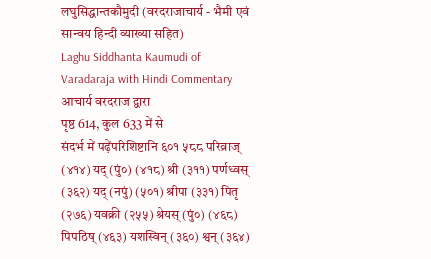लघुसिद्धान्तकौमुदी (वरदराजाचार्य - भैमी एवं सान्वय हिन्दी व्याख्या सहित)
Laghu Siddhanta Kaumudi of Varadaraja with Hindi Commentary
आचार्य वरदराज द्वारा
पृष्ठ 614, कुल 633 में से
संदर्भ में पढ़ेंपरिशिष्टानि ६०१ ५८८ परिव्राज् (४१४) यद् (पुं०) (४१८) श्री (३११) पर्णध्वस् (३६२) यद् (नपुं) (५०१) श्रीपा (३३१) पितृ (२७६) यवक्री (२५५) श्रेयस् (पुं०) (४६८) पिपठिष् (४६३) यशस्विन् (३६०) श्वन् (३६४)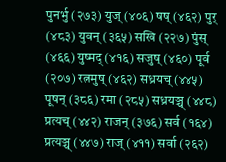पुनर्भु (२७३) युज् (४०६) षष् (४६२) पुर् (४८३) युवन् (३६५) सखि (२२७) पुंस् (४६६) युष्मद् (४१६) सजुष् (४६०) पूर्व (२०७) रत्नमुष् (४६२) सध्रयच् (४४५) पूषन् (३८६) रमा (२८५) सध्रयञ्च् (४४८) प्रत्यच् (४४२) राजन् (३७६) सर्व (१६४) प्रत्यञ्च् (४४७) राज् (४११) सर्वा (२६२)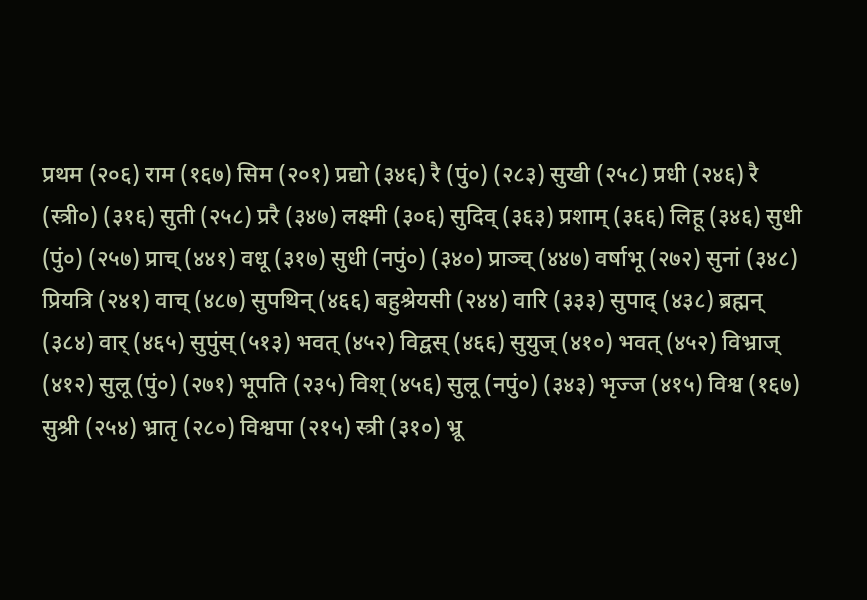प्रथम (२०६) राम (१६७) सिम (२०१) प्रद्यो (३४६) रै (पुं०) (२८३) सुखी (२५८) प्रधी (२४६) रै (स्त्री०) (३१६) सुती (२५८) प्ररै (३४७) लक्ष्मी (३०६) सुदिव् (३६३) प्रशाम् (३६६) लिहू (३४६) सुधी (पुं०) (२५७) प्राच् (४४१) वधू (३१७) सुधी (नपुं०) (३४०) प्राञ्च् (४४७) वर्षाभू (२७२) सुनां (३४८) प्रियत्रि (२४१) वाच् (४८७) सुपथिन् (४६६) बहुश्रेयसी (२४४) वारि (३३३) सुपाद् (४३८) ब्रह्मन् (३८४) वार् (४६५) सुपुंस् (५१३) भवत् (४५२) विद्वस् (४६६) सुयुज् (४१०) भवत् (४५२) विभ्राज् (४१२) सुलू (पुं०) (२७१) भूपति (२३५) विश् (४५६) सुलू (नपुं०) (३४३) भृज्ज (४१५) विश्व (१६७) सुश्री (२५४) भ्रातृ (२८०) विश्वपा (२१५) स्त्री (३१०) भ्रू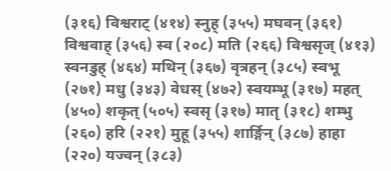(३१६) विश्वराट् (४१४) स्नुह् (३५५) मघवन् (३६१) विश्ववाह् (३५६) स्व (२०८) मति (२६६) विश्वसृज् (४१३) स्वनडुह् (४६४) मथिन् (३६७) वृत्रहन् (३८५) स्वभू (२७१) मधु (३४३) वेधस् (४७२) स्वयम्भू (३१७) महत् (४५०) शकृत् (५०५) स्वसृ (३१७) मातृ (३१८) शम्भु (२६०) हरि (२२१) मुहू (३५५) शार्ङ्गिन् (३८७) हाहा (२२०) यज्वन् (३८३)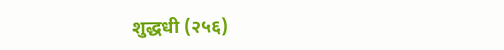शुद्धधी (२५६)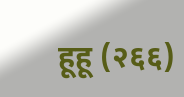हूहू (२६६)